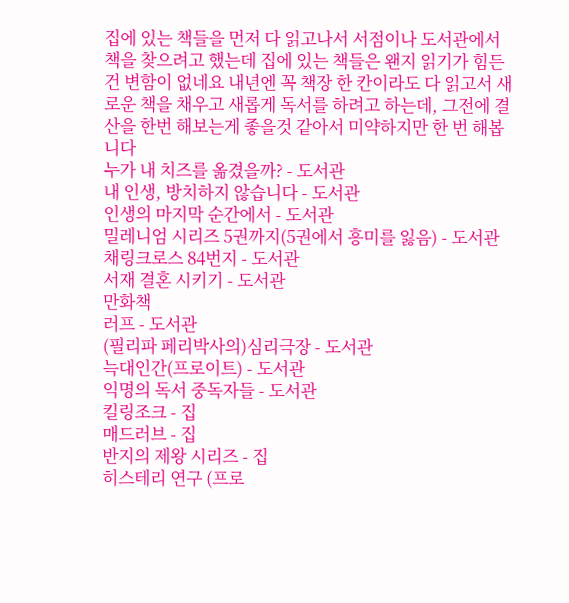집에 있는 책들을 먼저 다 읽고나서 서점이나 도서관에서 책을 찾으려고 했는데 집에 있는 책들은 왠지 읽기가 힘든건 변함이 없네요 내년엔 꼭 책장 한 칸이라도 다 읽고서 새로운 책을 채우고 새롭게 독서를 하려고 하는데, 그전에 결산을 한번 해보는게 좋을것 같아서 미약하지만 한 번 해봅니다
누가 내 치즈를 옮겼을까? - 도서관
내 인생, 방치하지 않습니다 - 도서관
인생의 마지막 순간에서 - 도서관
밀레니엄 시리즈 5권까지(5권에서 흥미를 잃음) - 도서관
채링크로스 84번지 - 도서관
서재 결혼 시키기 - 도서관
만화책
러프 - 도서관
(필리파 페리박사의)심리극장 - 도서관
늑대인간(프로이트) - 도서관
익명의 독서 중독자들 - 도서관
킬링조크 - 집
매드러브 - 집
반지의 제왕 시리즈 - 집
히스테리 연구 (프로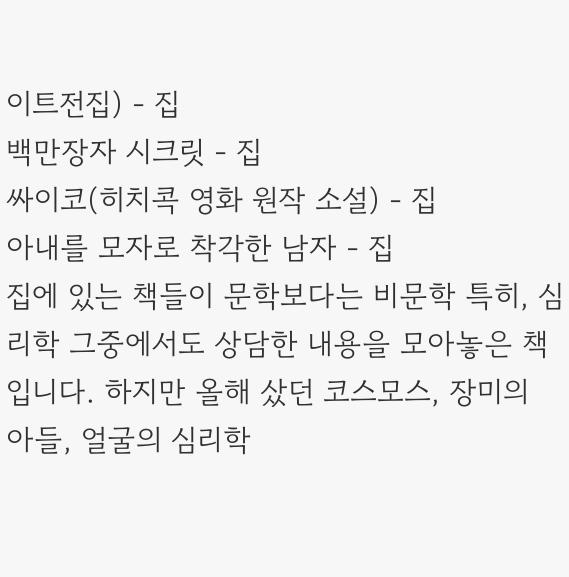이트전집) - 집
백만장자 시크릿 - 집
싸이코(히치콕 영화 원작 소설) - 집
아내를 모자로 착각한 남자 - 집
집에 있는 책들이 문학보다는 비문학 특히, 심리학 그중에서도 상담한 내용을 모아놓은 책입니다. 하지만 올해 샀던 코스모스, 장미의 아들, 얼굴의 심리학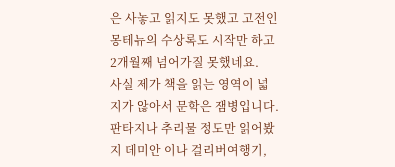은 사놓고 읽지도 못했고 고전인 몽테뉴의 수상록도 시작만 하고 2개월째 넘어가질 못했네요.
사실 제가 책을 읽는 영역이 넓지가 않아서 문학은 잼병입니다. 판타지나 추리물 정도만 읽어봤지 데미안 이나 걸리버여행기,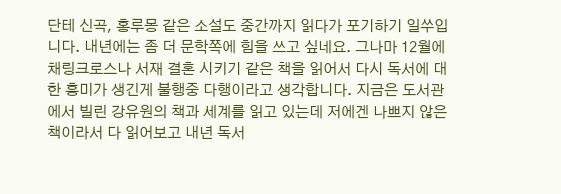단테 신곡, 홍루몽 같은 소설도 중간까지 읽다가 포기하기 일쑤입니다. 내년에는 좀 더 문학쪽에 힘을 쓰고 싶네요. 그나마 12월에 채링크로스나 서재 결혼 시키기 같은 책을 읽어서 다시 독서에 대한 흥미가 생긴게 불행중 다행이라고 생각합니다. 지금은 도서관에서 빌린 강유원의 책과 세계를 읽고 있는데 저에겐 나쁘지 않은 책이라서 다 읽어보고 내년 독서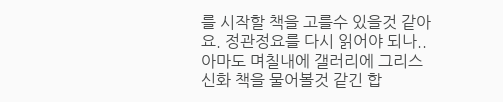를 시작할 책을 고를수 있을것 같아요. 정관정요를 다시 읽어야 되나..
아마도 며칠내에 갤러리에 그리스 신화 책을 물어볼것 같긴 합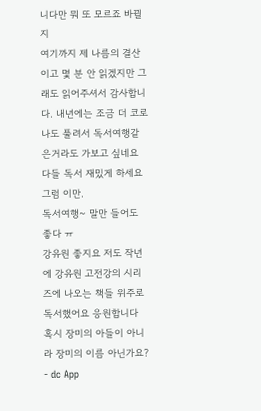니다만 뭐 또 모르죠 바뀔지
여기까지 제 나름의 결산이고 몇 분 안 읽겠지만 그래도 읽어주셔서 감사합니다. 내년에는 조금 더 코로나도 풀려서 독서여행같은거라도 가보고 싶네요
다들 독서 재밌게 하세요 그럼 이만.
독서여행~ 말만 들어도 좋다 ㅠ
강유원 좋지요 저도 작년에 강유원 고전강의 시리즈에 나오는 책들 위주로 독서했어요 응원합니다
혹시 장미의 아들이 아니라 장미의 이름 아닌가요? - dc App